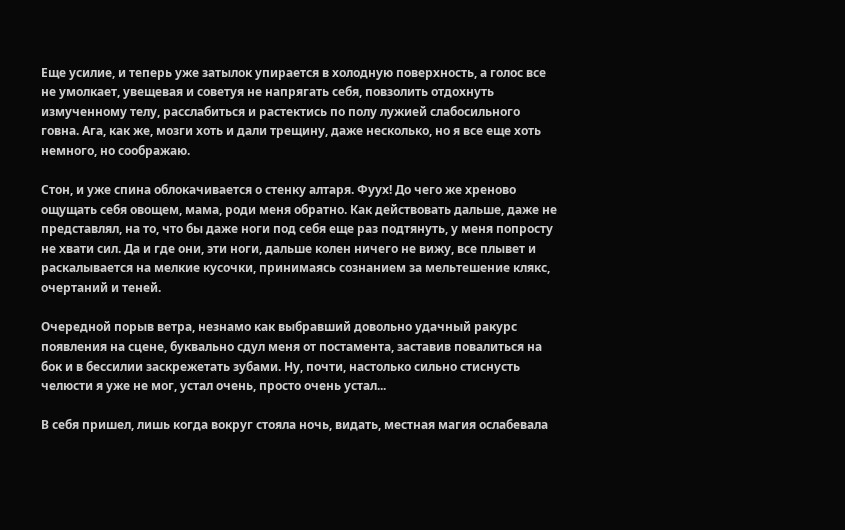Еще усилие, и теперь уже затылок упирается в холодную поверхность, а голос все не умолкает, увещевая и советуя не напрягать себя, повзолить отдохнуть измученному телу, расслабиться и растектись по полу лужией слабосильного говна. Ага, как же, мозги хоть и дали трещину, даже несколько, но я все еще хоть немного, но соображаю.

Стон, и уже спина облокачивается о стенку алтаря. Фуух! До чего же хреново ощущать себя овощем, мама, роди меня обратно. Как действовать дальше, даже не представлял, на то, что бы даже ноги под себя еще раз подтянуть, у меня попросту не хвати сил. Да и где они, эти ноги, дальше колен ничего не вижу, все плывет и раскалывается на мелкие кусочки, принимаясь сознанием за мельтешение клякс, очертаний и теней.

Очередной порыв ветра, незнамо как выбравший довольно удачный ракурс появления на сцене, буквально сдул меня от постамента, заставив повалиться на бок и в бессилии заскрежетать зубами. Ну, почти, настолько сильно стиснусть челюсти я уже не мог, устал очень, просто очень устал...

В себя пришел, лишь когда вокруг стояла ночь, видать, местная магия ослабевала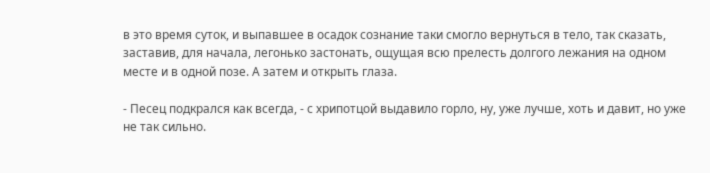в это время суток, и выпавшее в осадок сознание таки смогло вернуться в тело, так сказать, заставив, для начала, легонько застонать, ощущая всю прелесть долгого лежания на одном месте и в одной позе. А затем и открыть глаза.

- Песец подкрался как всегда, - с хрипотцой выдавило горло, ну, уже лучше, хоть и давит, но уже не так сильно.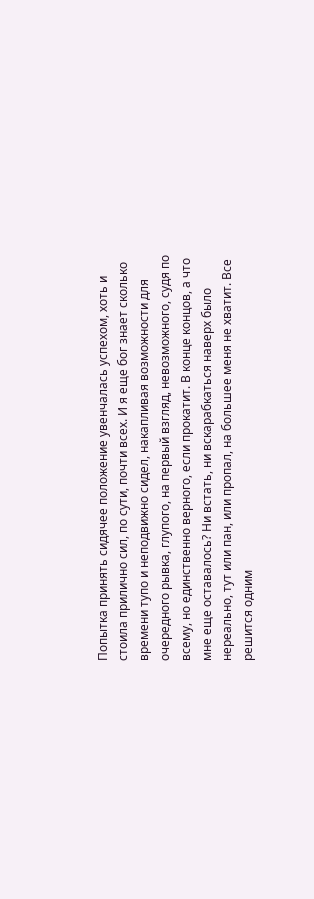Попытка принять сидячее положение увенчалась успехом, хоть и стоила прилично сил, по сути, почти всех. И я еще бог знает сколько времени тупо и неподвижно сидел, накапливая возможности для очередного рывка, глупого, на первый взгляд, невозможного, судя по всему, но единственно верного, если прокатит. В конце концов, а что мне еще оставалось? Ни встать, ни вскарабкаться наверх было нереально, тут или пан, или пропал, на большее меня не хватит. Все решится одним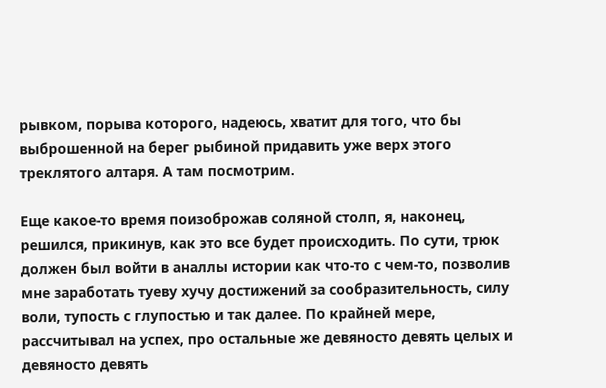рывком, порыва которого, надеюсь, хватит для того, что бы выброшенной на берег рыбиной придавить уже верх этого треклятого алтаря. А там посмотрим.

Еще какое-то время поизоброжав соляной столп, я, наконец, решился, прикинув, как это все будет происходить. По сути, трюк должен был войти в аналлы истории как что-то с чем-то, позволив мне заработать туеву хучу достижений за сообразительность, силу воли, тупость с глупостью и так далее. По крайней мере, рассчитывал на успех, про остальные же девяносто девять целых и девяносто девять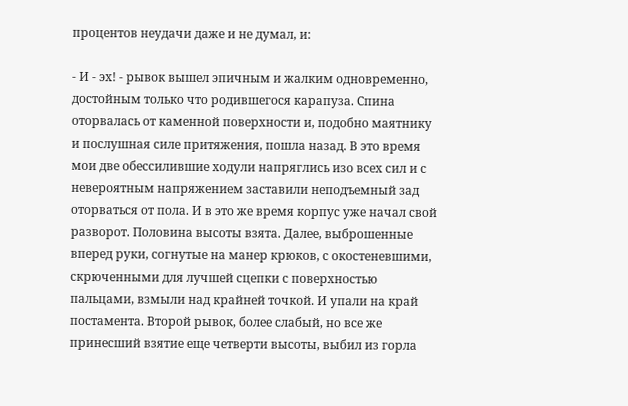процентов неудачи даже и не думал, и:

- И - эх! - рывок вышел эпичным и жалким одновременно, достойным только что родившегося карапуза. Спина оторвалась от каменной поверхности и, подобно маятнику и послушная силе притяжения, пошла назад. В это время мои две обессилившие ходули напряглись изо всех сил и с невероятным напряжением заставили неподъемный зад оторваться от пола. И в это же время корпус уже начал свой разворот. Половина высоты взята. Далее, выброшенные вперед руки, согнутые на манер крюков, с окостеневшими, скрюченными для лучшей сцепки с поверхностью пальцами, взмыли над крайней точкой. И упали на край постамента. Второй рывок, более слабый, но все же принесший взятие еще четверти высоты, выбил из горла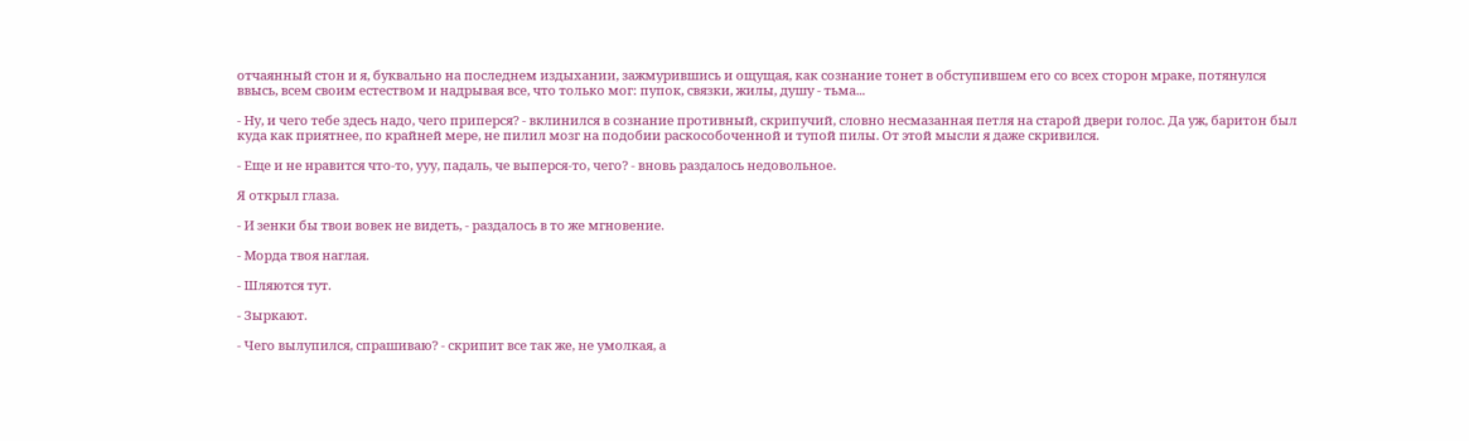отчаянный стон и я, буквально на последнем издыхании, зажмурившись и ощущая, как сознание тонет в обступившем его со всех сторон мраке, потянулся ввысь, всем своим естеством и надрывая все, что только мог: пупок, связки, жилы, душу - тьма...

- Ну, и чего тебе здесь надо, чего приперся? - вклинился в сознание противный, скрипучий, словно несмазанная петля на старой двери голос. Да уж, баритон был куда как приятнее, по крайней мере, не пилил мозг на подобии раскособоченной и тупой пилы. От этой мысли я даже скривился.

- Еще и не нравится что-то, ууу, падаль, че выперся-то, чего? - вновь раздалось недовольное.

Я открыл глаза.

- И зенки бы твои вовек не видеть, - раздалось в то же мгновение.

- Морда твоя наглая.

- Шляются тут.

- Зыркают.

- Чего вылупился, спрашиваю? - скрипит все так же, не умолкая, а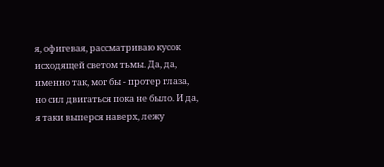я, офигевая, рассматриваю кусок исходящей светом тьмы. Да, да, именно так, мог бы - протер глаза, но сил двигаться пока не было. И да, я таки выперся наверх, лежу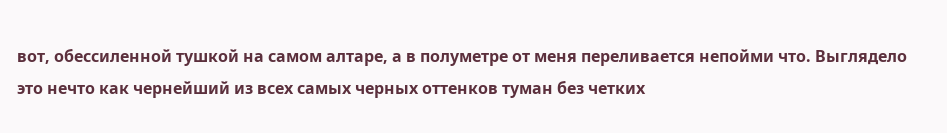вот, обессиленной тушкой на самом алтаре, а в полуметре от меня переливается непойми что. Выглядело это нечто как чернейший из всех самых черных оттенков туман без четких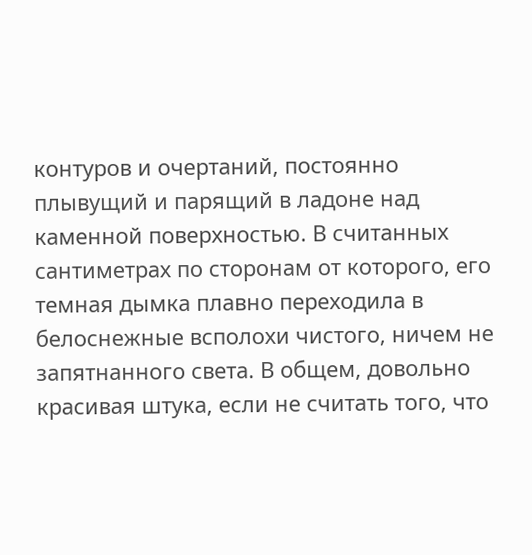контуров и очертаний, постоянно плывущий и парящий в ладоне над каменной поверхностью. В считанных сантиметрах по сторонам от которого, его темная дымка плавно переходила в белоснежные всполохи чистого, ничем не запятнанного света. В общем, довольно красивая штука, если не считать того, что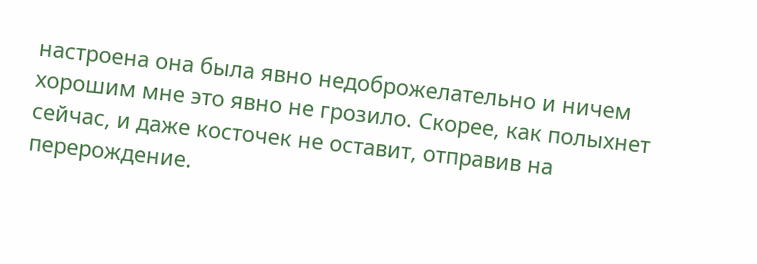настроена она была явно недоброжелательно и ничем хорошим мне это явно не грозило. Скорее, как полыхнет сейчас, и даже косточек не оставит, отправив на перерождение.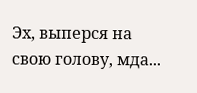Эх, выперся на свою голову, мда...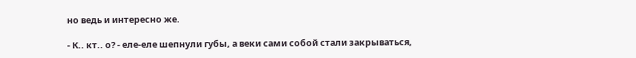но ведь и интересно же.

- К.. кт.. о? - еле-еле шепнули губы, а веки сами собой стали закрываться,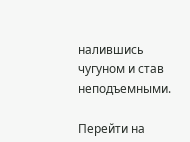налившись чугуном и став неподъемными.

Перейти на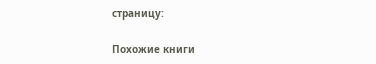страницу:

Похожие книги